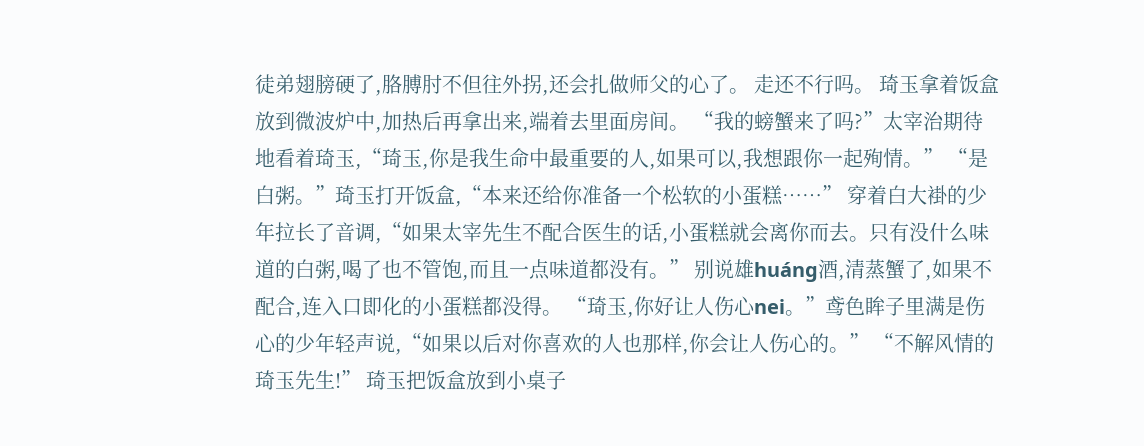徒弟翅膀硬了,胳膊肘不但往外拐,还会扎做师父的心了。 走还不行吗。 琦玉拿着饭盒放到微波炉中,加热后再拿出来,端着去里面房间。 “我的螃蟹来了吗?”太宰治期待地看着琦玉,“琦玉,你是我生命中最重要的人,如果可以,我想跟你一起殉情。” “是白粥。”琦玉打开饭盒,“本来还给你准备一个松软的小蛋糕……” 穿着白大褂的少年拉长了音调,“如果太宰先生不配合医生的话,小蛋糕就会离你而去。只有没什么味道的白粥,喝了也不管饱,而且一点味道都没有。” 别说雄huáng酒,清蒸蟹了,如果不配合,连入口即化的小蛋糕都没得。 “琦玉,你好让人伤心nei。”鸢色眸子里满是伤心的少年轻声说,“如果以后对你喜欢的人也那样,你会让人伤心的。” “不解风情的琦玉先生!” 琦玉把饭盒放到小桌子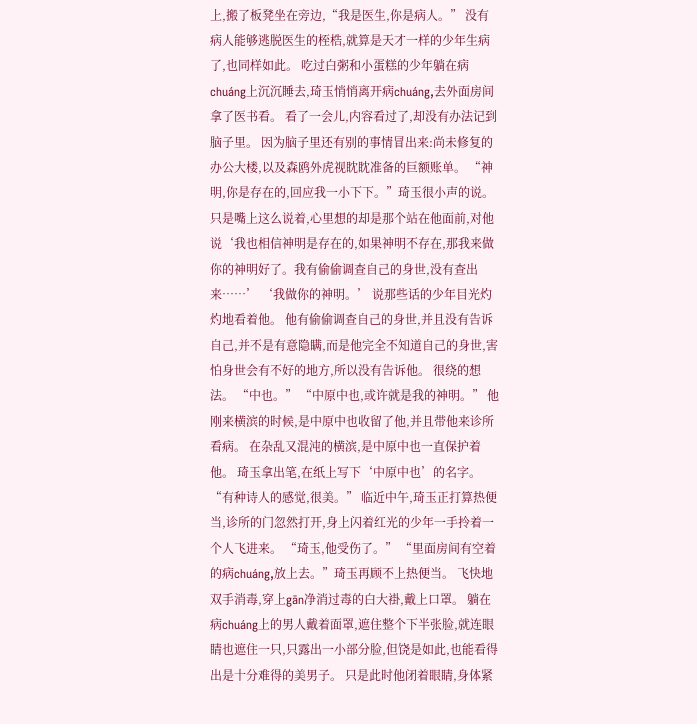上,搬了板凳坐在旁边,“我是医生,你是病人。” 没有病人能够逃脱医生的桎梏,就算是天才一样的少年生病了,也同样如此。 吃过白粥和小蛋糕的少年躺在病chuáng上沉沉睡去,琦玉悄悄离开病chuáng,去外面房间拿了医书看。 看了一会儿,内容看过了,却没有办法记到脑子里。 因为脑子里还有别的事情冒出来:尚未修复的办公大楼,以及森鸥外虎视眈眈准备的巨额账单。 “神明,你是存在的,回应我一小下下。”琦玉很小声的说。 只是嘴上这么说着,心里想的却是那个站在他面前,对他说‘我也相信神明是存在的,如果神明不存在,那我来做你的神明好了。我有偷偷调查自己的身世,没有查出来……’ ‘我做你的神明。’ 说那些话的少年目光灼灼地看着他。 他有偷偷调查自己的身世,并且没有告诉自己,并不是有意隐瞒,而是他完全不知道自己的身世,害怕身世会有不好的地方,所以没有告诉他。 很绕的想法。 “中也。” “中原中也,或许就是我的神明。” 他刚来横滨的时候,是中原中也收留了他,并且带他来诊所看病。 在杂乱又混沌的横滨,是中原中也一直保护着他。 琦玉拿出笔,在纸上写下‘中原中也’的名字。 “有种诗人的感觉,很美。” 临近中午,琦玉正打算热便当,诊所的门忽然打开,身上闪着红光的少年一手拎着一个人飞进来。 “琦玉,他受伤了。” “里面房间有空着的病chuáng,放上去。”琦玉再顾不上热便当。 飞快地双手消毒,穿上gān净消过毒的白大褂,戴上口罩。 躺在病chuáng上的男人戴着面罩,遮住整个下半张脸,就连眼睛也遮住一只,只露出一小部分脸,但饶是如此,也能看得出是十分难得的美男子。 只是此时他闭着眼睛,身体紧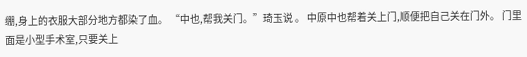绷,身上的衣服大部分地方都染了血。 “中也,帮我关门。”琦玉说 。 中原中也帮着关上门,顺便把自己关在门外。 门里面是小型手术室,只要关上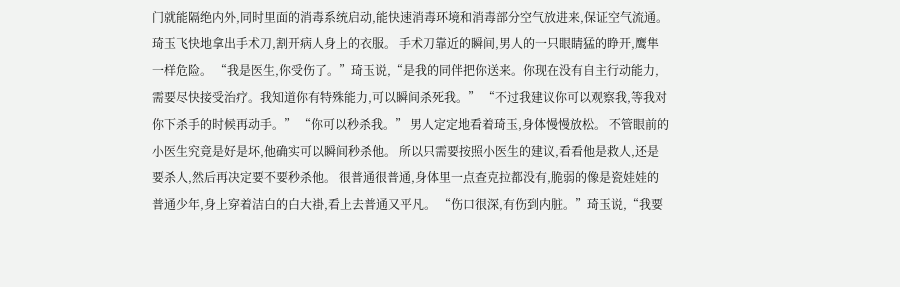门就能隔绝内外,同时里面的消毒系统启动,能快速消毒环境和消毒部分空气放进来,保证空气流通。 琦玉飞快地拿出手术刀,割开病人身上的衣服。 手术刀靠近的瞬间,男人的一只眼睛猛的睁开,鹰隼一样危险。 “我是医生,你受伤了。”琦玉说,“是我的同伴把你送来。你现在没有自主行动能力,需要尽快接受治疗。我知道你有特殊能力,可以瞬间杀死我。” “不过我建议你可以观察我,等我对你下杀手的时候再动手。” “你可以秒杀我。” 男人定定地看着琦玉,身体慢慢放松。 不管眼前的小医生究竟是好是坏,他确实可以瞬间秒杀他。 所以只需要按照小医生的建议,看看他是救人,还是要杀人,然后再决定要不要秒杀他。 很普通很普通,身体里一点查克拉都没有,脆弱的像是瓷娃娃的普通少年,身上穿着洁白的白大褂,看上去普通又平凡。 “伤口很深,有伤到内脏。”琦玉说,“我要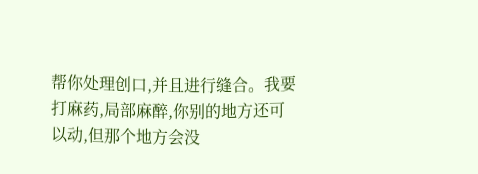帮你处理创口,并且进行缝合。我要打麻药,局部麻醉,你别的地方还可以动,但那个地方会没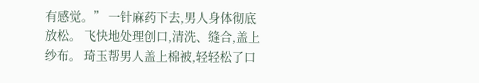有感觉。” 一针麻药下去,男人身体彻底放松。 飞快地处理创口,清洗、缝合,盖上纱布。 琦玉帮男人盖上棉被,轻轻松了口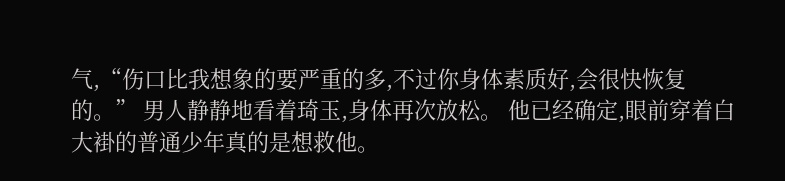气,“伤口比我想象的要严重的多,不过你身体素质好,会很快恢复的。” 男人静静地看着琦玉,身体再次放松。 他已经确定,眼前穿着白大褂的普通少年真的是想救他。